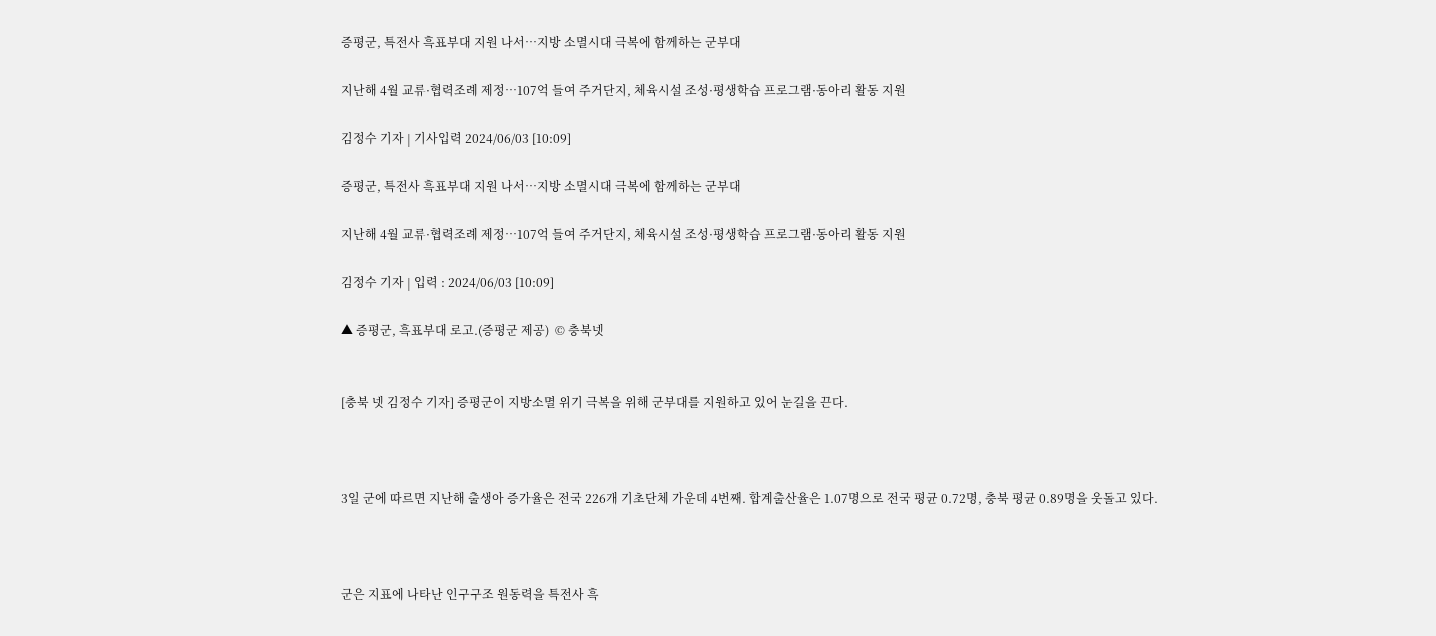증평군, 특전사 흑표부대 지원 나서…지방 소멸시대 극복에 함께하는 군부대

지난해 4월 교류·협력조례 제정…107억 들여 주거단지, 체육시설 조성·평생학습 프로그램·동아리 활동 지원

김정수 기자 | 기사입력 2024/06/03 [10:09]

증평군, 특전사 흑표부대 지원 나서…지방 소멸시대 극복에 함께하는 군부대

지난해 4월 교류·협력조례 제정…107억 들여 주거단지, 체육시설 조성·평생학습 프로그램·동아리 활동 지원

김정수 기자 | 입력 : 2024/06/03 [10:09]

▲ 증평군, 흑표부대 로고.(증평군 제공)  © 충북넷


[충북 넷 김정수 기자] 증평군이 지방소멸 위기 극복을 위해 군부대를 지원하고 있어 눈길을 끈다.



3일 군에 따르면 지난해 출생아 증가율은 전국 226개 기초단체 가운데 4번째. 합계출산율은 1.07명으로 전국 평균 0.72명, 충북 평균 0.89명을 웃돌고 있다.



군은 지표에 나타난 인구구조 원동력을 특전사 흑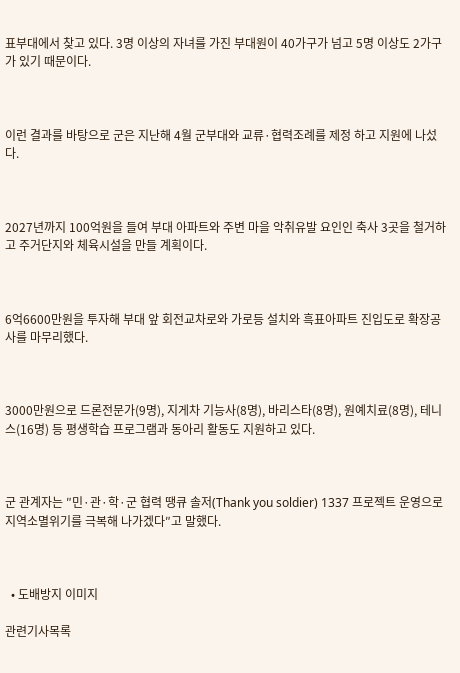표부대에서 찾고 있다. 3명 이상의 자녀를 가진 부대원이 40가구가 넘고 5명 이상도 2가구가 있기 때문이다.



이런 결과를 바탕으로 군은 지난해 4월 군부대와 교류·협력조례를 제정 하고 지원에 나섰다.



2027년까지 100억원을 들여 부대 아파트와 주변 마을 악취유발 요인인 축사 3곳을 철거하고 주거단지와 체육시설을 만들 계획이다.



6억6600만원을 투자해 부대 앞 회전교차로와 가로등 설치와 흑표아파트 진입도로 확장공사를 마무리했다.



3000만원으로 드론전문가(9명), 지게차 기능사(8명), 바리스타(8명), 원예치료(8명), 테니스(16명) 등 평생학습 프로그램과 동아리 활동도 지원하고 있다.



군 관계자는 ″민·관·학·군 협력 땡큐 솔저(Thank you soldier) 1337 프로젝트 운영으로 지역소멸위기를 극복해 나가겠다″고 말했다.



  • 도배방지 이미지

관련기사목록